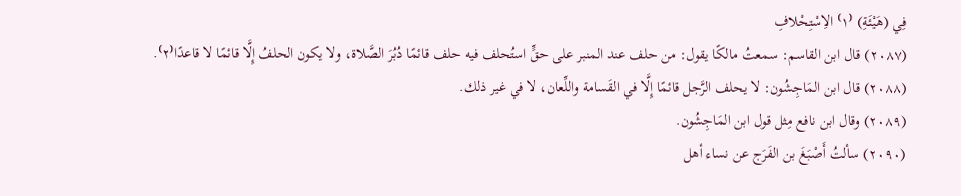فِي (هَيْئَةِ) ⁽١⁾ الاِسْتِحْلافِ
(٢٠٨٧) قال ابن القاسم: سمعتُ مالكًا يقول: من حلف عند المنبر على حقٍّ استُحلف فيه حلف قائمًا دُبُرَ الصَّلاة، ولا يكون الحلفُ إِلَّا قائمًا لا قاعدًا⁽٢⁾.
(٢٠٨٨) قال ابن المَاجِشُون: لا يحلف الرَّجل قائمًا إِلَّا في القَسامة واللِّعان، لا في غير ذلك.
(٢٠٨٩) وقال ابن نافع مِثل قول ابن المَاجِشُون.
(٢٠٩٠) سألتُ أَصْبَغَ بن الفَرَج عن نساء أهل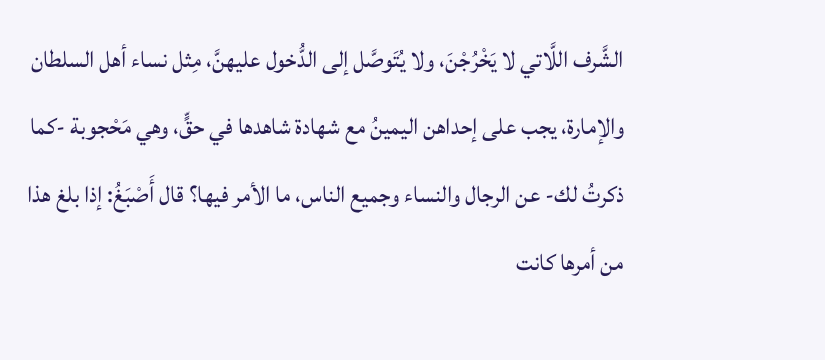الشَّرف اللَّاتي لا يَخْرُجْنَ، ولا يُتَوصَّل إلى الدُّخول عليهنَّ، مِثل نساء أهل السلطان والإمارة، يجب على إحداهن اليمينُ مع شهادة شاهدها في حقٍّ، وهي مَحْجوبة -كما ذكرتُ لك- عن الرجال والنساء وجميع الناس، ما الأمر فيها؟ قال أَصْبَغُ: إذا بلغ هذا من أمرها كانت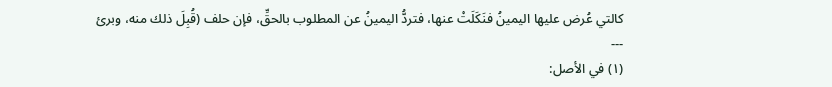كالتي عُرض عليها اليمينُ فنَكَلَتْ عنها، فتردُّ اليمينُ عن المطلوب بالحقِّ، فإن حلف (قُبِلَ ذلك منه، وبرئ
---
(١) في الأصل: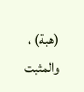(هبة) ، والمثبت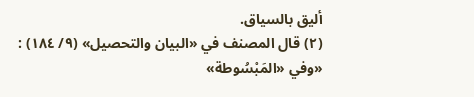أليق بالسياق.
(٢) قال المصنف في «البيان والتحصيل» (٩/ ١٨٤) : «وفي «المَبْسُوطة»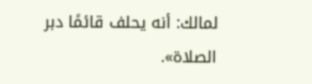لمالك: أنه يحلف قائمًا دبر الصلاة».